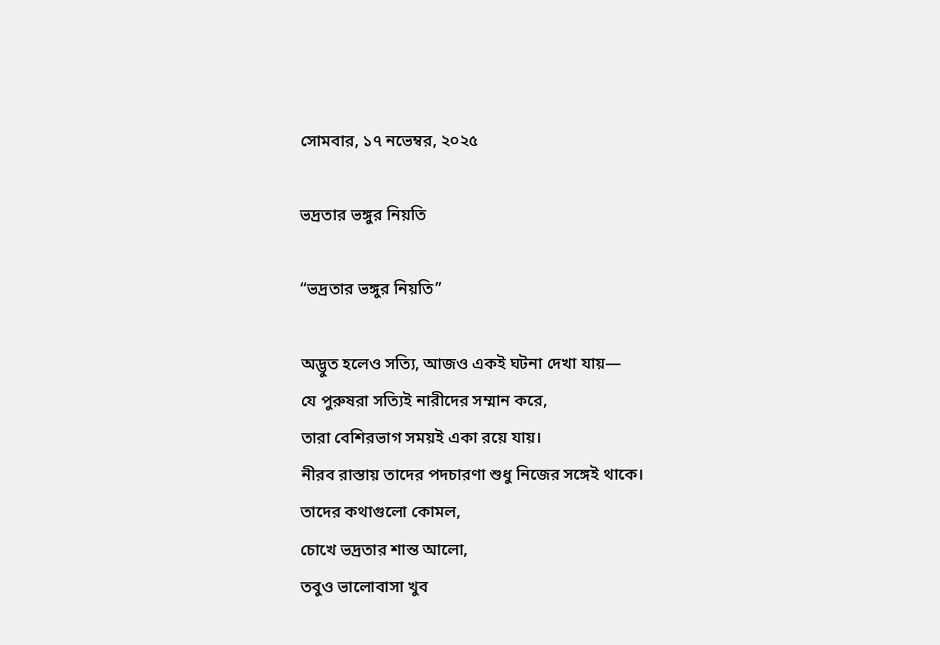সোমবার, ১৭ নভেম্বর, ২০২৫

ভদ্রতার ভঙ্গুর নিয়তি

“ভদ্রতার ভঙ্গুর নিয়তি”

অদ্ভুত হলেও সত্যি, আজও একই ঘটনা দেখা যায়—
যে পুরুষরা সত্যিই নারীদের সম্মান করে,
তারা বেশিরভাগ সময়ই একা রয়ে যায়।
নীরব রাস্তায় তাদের পদচারণা শুধু নিজের সঙ্গেই থাকে।
তাদের কথাগুলো কোমল,
চোখে ভদ্রতার শান্ত আলো,
তবুও ভালোবাসা খুব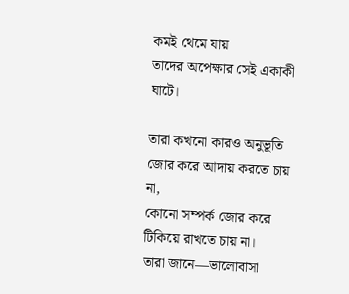কমই থেমে যায়
তাদের অপেক্ষার সেই একাকী ঘাটে।

তারা কখনো কারও অনুভূতি জোর করে আদায় করতে চায় না,
কোনো সম্পর্ক জোর করে টিকিয়ে রাখতে চায় না।
তারা জানে—ভালোবাসা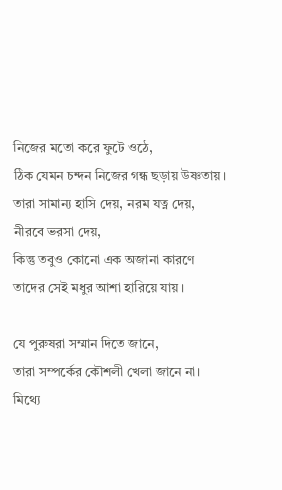নিজের মতো করে ফুটে ওঠে,
ঠিক যেমন চন্দন নিজের গন্ধ ছড়ায় উষ্ণতায়।
তারা সামান্য হাসি দেয়, নরম যত্ন দেয়,
নীরবে ভরসা দেয়,
কিন্তু তবুও কোনো এক অজানা কারণে
তাদের সেই মধুর আশা হারিয়ে যায়।

যে পুরুষরা সম্মান দিতে জানে,
তারা সম্পর্কের কৌশলী খেলা জানে না।
মিথ্যে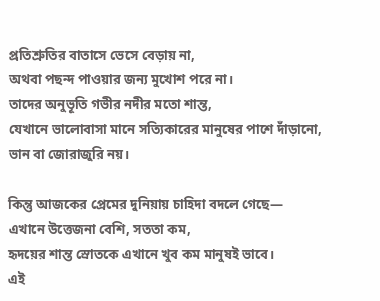প্রতিশ্রুতির বাতাসে ভেসে বেড়ায় না,
অথবা পছন্দ পাওয়ার জন্য মুখোশ পরে না।
তাদের অনুভূতি গভীর নদীর মতো শান্ত,
যেখানে ভালোবাসা মানে সত্যিকারের মানুষের পাশে দাঁড়ানো,
ভান বা জোরাজুরি নয়।

কিন্তু আজকের প্রেমের দুনিয়ায় চাহিদা বদলে গেছে—
এখানে উত্তেজনা বেশি, সততা কম,
হৃদয়ের শান্ত স্রোতকে এখানে খুব কম মানুষই ভাবে।
এই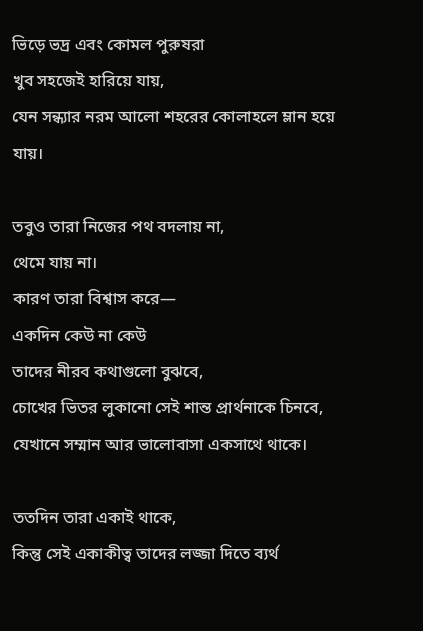ভিড়ে ভদ্র এবং কোমল পুরুষরা
খুব সহজেই হারিয়ে যায়,
যেন সন্ধ্যার নরম আলো শহরের কোলাহলে ম্লান হয়ে যায়।

তবুও তারা নিজের পথ বদলায় না,
থেমে যায় না।
কারণ তারা বিশ্বাস করে—
একদিন কেউ না কেউ
তাদের নীরব কথাগুলো বুঝবে,
চোখের ভিতর লুকানো সেই শান্ত প্রার্থনাকে চিনবে,
যেখানে সম্মান আর ভালোবাসা একসাথে থাকে।

ততদিন তারা একাই থাকে,
কিন্তু সেই একাকীত্ব তাদের লজ্জা দিতে ব্যর্থ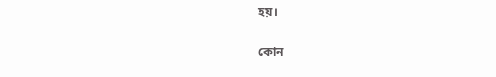হয়।

কোন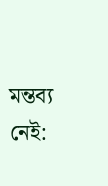মন্তব্য নেই: